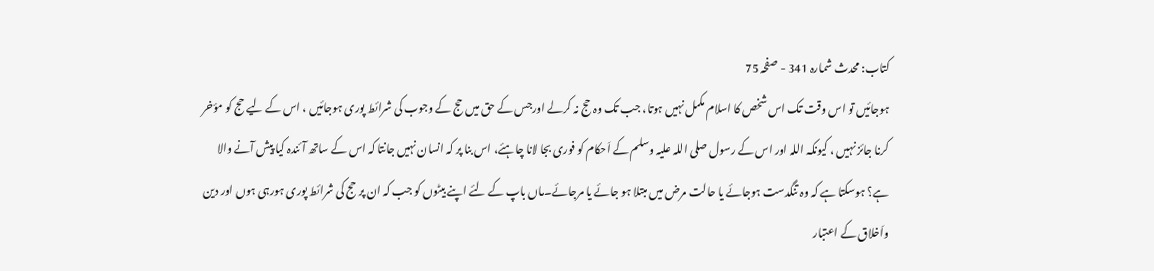کتاب: محدث شمارہ 341 - صفحہ 75
ہوجائیں تو اس وقت تک اس شخص کا اسلام مکمل نہیں ہوتا، جب تک وہ حج نہ کرلے اورجس کے حق میں حج کے وجوب کی شرائط پوری ہوجائیں ، اس کے لیے حج کو مؤخر کرنا جائز نہیں ، کیونکہ اللہ اور اس کے رسول صلی اللہ علیہ وسلم کے اَحکام کو فوری بجا لانا چاہئے، اس بنا پر کہ انسان نہیں جانتا کہ اس کے ساتھ آئندہ کیا پیش آنے والا ہے؟ ہوسکتا ہے کہ وہ تنگدست ہوجائے یا حالت مرض میں مبتلا ہو جائے یا مرجائے۔ماں باپ کے لئے اپنے بیٹوں کو جب کہ ان پر حج کی شرائط پوری ہورہی ہوں اور دین واَخلاق کے اعتبار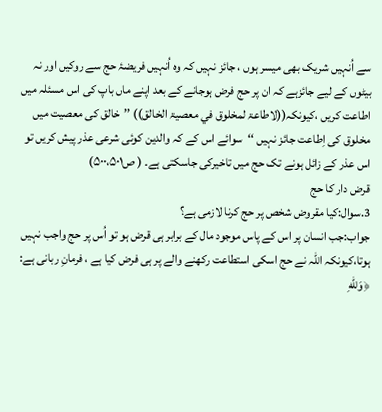سے اُنہیں شریک بھی میسر ہوں ، جائز نہیں کہ وہ اُنہیں فریضۂ حج سے روکیں اور نہ بیٹوں کے لیے جائزہے کہ ان پر حج فرض ہوجانے کے بعد اپنے ماں باپ کی اس مسئلہ میں اطاعت کریں ،کیونکہ((لاطاعۃ لمخلوق في معصیۃ الخالق)) ’’خالق کی معصیت میں مخلوق کی اِطاعت جائز نہیں ‘‘سوائے اس کے کہ والدین کوئی شرعی عذر پیش کریں تو اس عذر کے زائل ہونے تک حج میں تاخیرکی جاسکتی ہے۔ ( ص۵۰۰،۵۰۱)
قرض دار کا حج
3.سوال:کیا مقروض شخص پر حج کرنا لازمی ہے؟
جواب:جب انسان پر اس کے پاس موجود مال کے برابر ہی قرض ہو تو اُس پر حج واجب نہیں ہوتا،کیونکہ اللہ نے حج اسکی استطاعت رکھنے والے پر ہی فرض کیا ہے ، فرمانِ ربانی ہے:
﴿وَللّٰهِ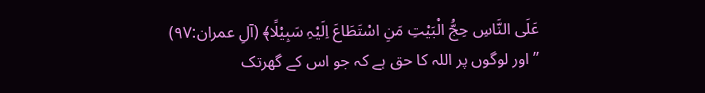عَلَی النَّاسِ حِجُّ الْبَیْتِ مَنِ اسْتَطَاعَ اِلَیْہِ سَبِیْلًا﴾ (آلِ عمران:۹۷)
’’اور لوگوں پر اللہ کا حق ہے کہ جو اس کے گھرتک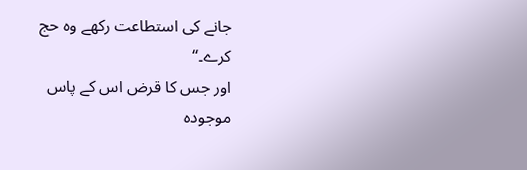جانے کی استطاعت رکھے وہ حج کرے۔‘‘
اور جس کا قرض اس کے پاس موجودہ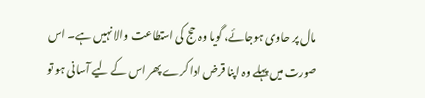مال پر حاوی ہوجائے، گویا وہ حج کی استطاعت والا نہیں ہے۔ اس صورت میں پہلے وہ اپنا قرض ادا کرے پھر اس کے لیے آسانی ہو تو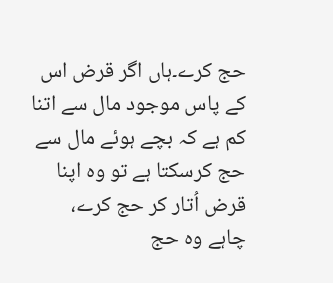حج کرے۔ہاں اگر قرض اس کے پاس موجود مال سے اتنا کم ہے کہ بچے ہوئے مال سے حج کرسکتا ہے تو وہ اپنا قرض اُتار کر حج کرے، چاہے وہ حج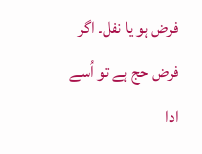فرض ہو یا نفل۔ اگر فرض حج ہے تو اُسے ادا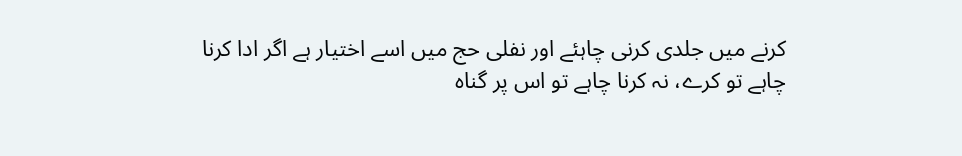کرنے میں جلدی کرنی چاہئے اور نفلی حج میں اسے اختیار ہے اگر ادا کرنا چاہے تو کرے، نہ کرنا چاہے تو اس پر گناہ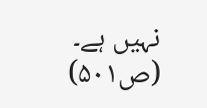نہیں ہے۔ (ص۵۰۱)